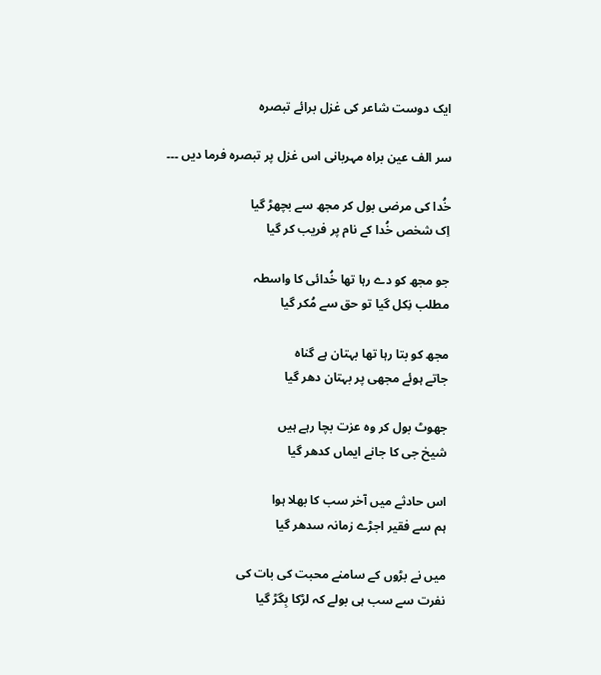ایک دوست شاعر کی غزل برائے تبصرہ

سر الف عین براہ مہربانی اس غزل پر تبصرہ فرما دیں ۔۔۔

خُدا کی مرضی بول کر مجھ سے بچھڑ گیا
اِک شخص خُدا کے نام پر فریب کر گیا

جو مجھ کو دے رہا تھا خُدائی کا واسطہ
مطلب نِکل گیا تو حق سے مُکر گیا

مجھ کو بتا رہا تھا بہتان ہے گناہ
جاتے ہوئے مجھی پر بہتان دھر گیا

جھوٹ بول کر وہ عزت بچا رہے ہیں
شیخ جی کا جانے ایماں کدھر گیا

اس حادثے میں آخر سب کا بھلا ہوا
ہم سے فقیر اجڑے زمانہ سدھر گیا

میں نے بڑوں کے سامنے محبت کی بات کی
نفرت سے سب ہی بولے کہ لڑکا بِگڑ گیا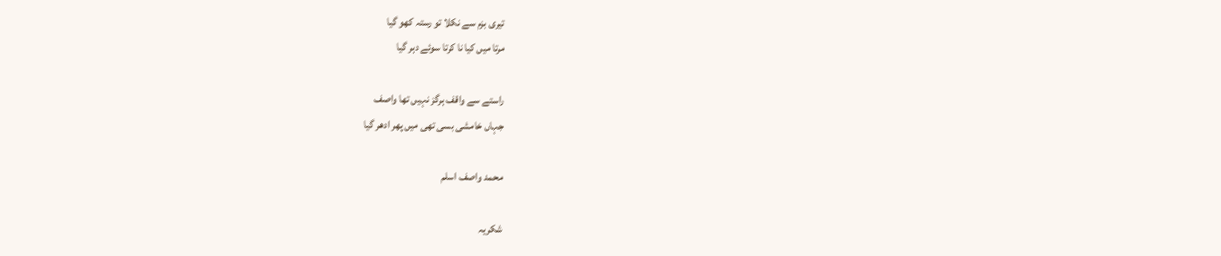تیری بزم سے نکلا تو رستہ کھو گیا
مرتا میں کیا نا کرتا سوئے دہر گیا

راستے سے واقف ہرگز نہیں تھا واصف
جہاں خامشی بسی تھی میں پھر ادھر گیا

محمد واصف اسلم

شکریہ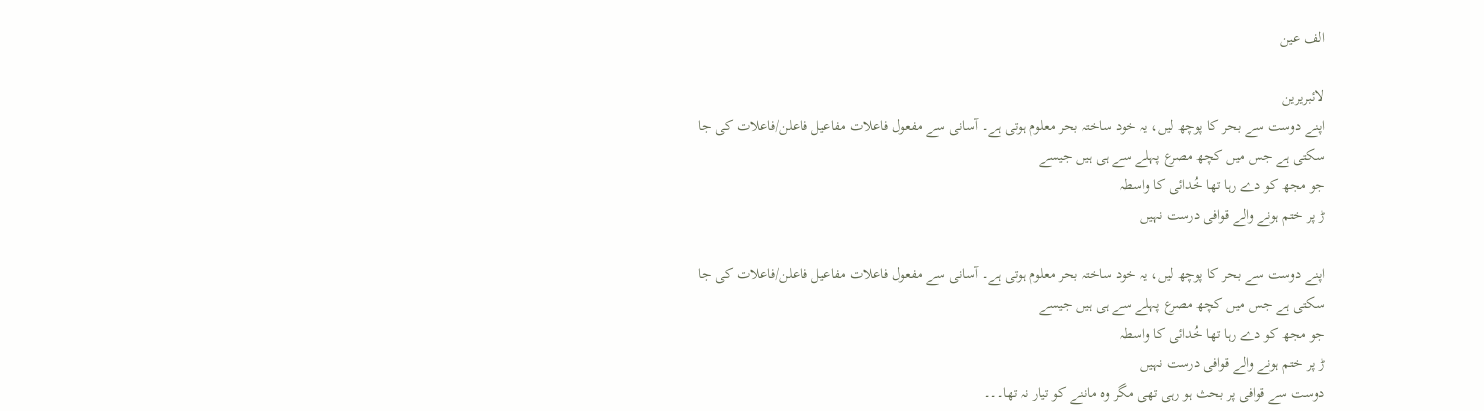الف عین

لائبریرین
اپنے دوست سے بحر کا پوچھ لیں، یہ خود ساختہ بحر معلوم ہوتی ہے۔ آسانی سے مفعول فاعلات مفاعیل فاعلن/فاعلات کی جا سکتی ہے جس میں کچھ مصرع پہلے سے ہی ہیں جیسے
جو مجھ کو دے رہا تھا خُدائی کا واسطہ
ڑ پر ختم ہونے والے قوافی درست نہیں

اپنے دوست سے بحر کا پوچھ لیں، یہ خود ساختہ بحر معلوم ہوتی ہے۔ آسانی سے مفعول فاعلات مفاعیل فاعلن/فاعلات کی جا سکتی ہے جس میں کچھ مصرع پہلے سے ہی ہیں جیسے
جو مجھ کو دے رہا تھا خُدائی کا واسطہ
ڑ پر ختم ہونے والے قوافی درست نہیں
دوست سے قوافی پر بحث ہو رہی تھی مگر وہ ماننے کو تیار نہ تھا۔۔۔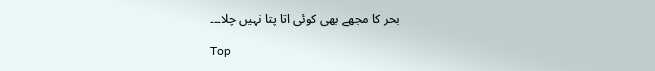بحر کا مجھے بھی کوئی اتا پتا نہیں چلا۔۔۔

Top